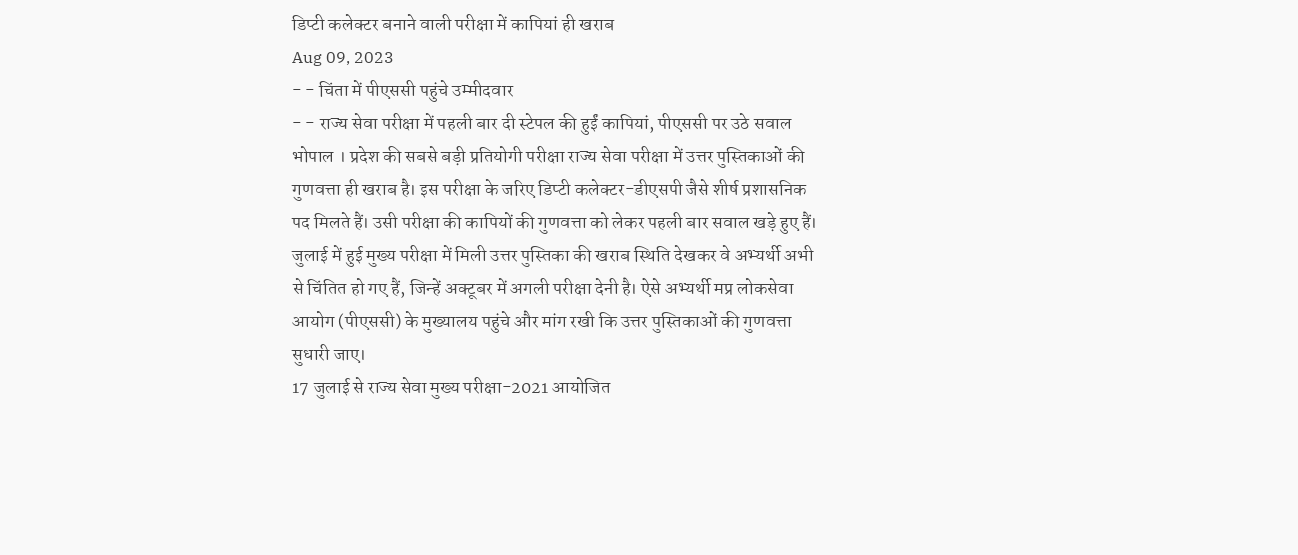डिप्टी कलेक्टर बनाने वाली परीक्षा में कापियां ही खराब
Aug 09, 2023
- - चिंता में पीएससी पहुंचे उम्मीदवार
- - राज्य सेवा परीक्षा में पहली बार दी स्टेपल की हुईं कापियां, पीएससी पर उठे सवाल
भोपाल । प्रदेश की सबसे बड़ी प्रतियोगी परीक्षा राज्य सेवा परीक्षा में उत्तर पुस्तिकाओं की गुणवत्ता ही खराब है। इस परीक्षा के जरिए डिप्टी कलेक्टर-डीएसपी जैसे शीर्ष प्रशासनिक पद मिलते हैं। उसी परीक्षा की कापियों की गुणवत्ता को लेकर पहली बार सवाल खड़े हुए हैं। जुलाई में हुई मुख्य परीक्षा में मिली उत्तर पुस्तिका की खराब स्थिति देखकर वे अभ्यर्थी अभी से चिंतित हो गए हैं, जिन्हें अक्टूबर में अगली परीक्षा देनी है। ऐसे अभ्यर्थी मप्र लोकसेवा आयोग (पीएससी) के मुख्यालय पहुंचे और मांग रखी कि उत्तर पुस्तिकाओं की गुणवत्ता सुधारी जाए।
17 जुलाई से राज्य सेवा मुख्य परीक्षा-2021 आयोजित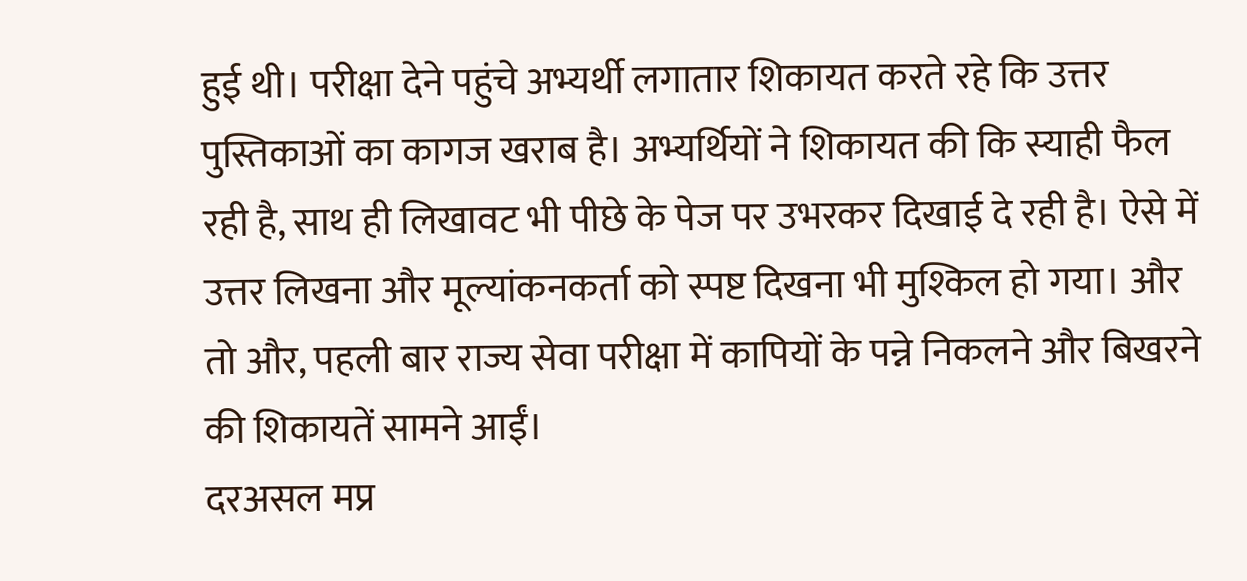हुई थी। परीक्षा देने पहुंचे अभ्यर्थी लगातार शिकायत करते रहे कि उत्तर पुस्तिकाओं का कागज खराब है। अभ्यर्थियों ने शिकायत की कि स्याही फैल रही है, साथ ही लिखावट भी पीछे के पेज पर उभरकर दिखाई दे रही है। ऐसे में उत्तर लिखना और मूल्यांकनकर्ता को स्पष्ट दिखना भी मुश्किल हो गया। और तो और, पहली बार राज्य सेवा परीक्षा में कापियों के पन्ने निकलने और बिखरने की शिकायतें सामने आईं।
दरअसल मप्र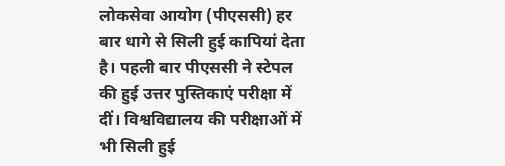लोकसेवा आयोग (पीएससी) हर बार धागे से सिली हुई कापियां देता है। पहली बार पीएससी ने स्टेपल की हुई उत्तर पुस्तिकाएं परीक्षा में दीं। विश्वविद्यालय की परीक्षाओं में भी सिली हुई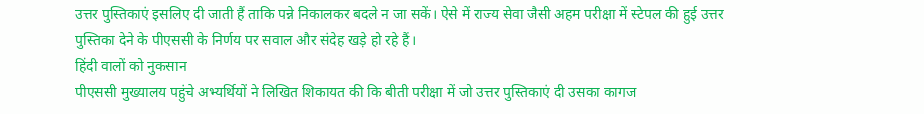उत्तर पुस्तिकाएं इसलिए दी जाती हैं ताकि पन्ने निकालकर बदले न जा सकें। ऐसे में राज्य सेवा जैसी अहम परीक्षा में स्टेपल की हुई उत्तर पुस्तिका देने के पीएससी के निर्णय पर सवाल और संदेह खड़े हो रहे हैं।
हिंदी वालों को नुकसान
पीएससी मुख्यालय पहुंचे अभ्यर्थियों ने लिखित शिकायत की कि बीती परीक्षा में जो उत्तर पुस्तिकाएं दी उसका कागज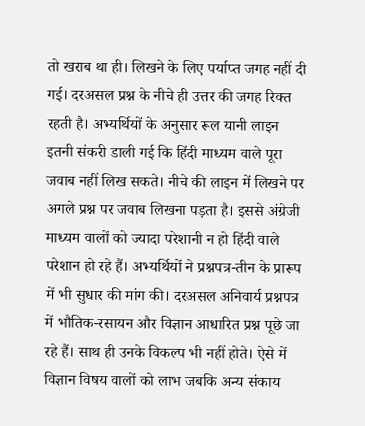तो खराब था ही। लिखने के लिए पर्याप्त जगह नहीं दी गई। दरअसल प्रश्न के नीचे ही उत्तर की जगह रिक्त रहती है। अभ्यर्थियों के अनुसार रूल यानी लाइन इतनी संकरी डाली गई कि हिंदी माध्यम वाले पूरा जवाब नहीं लिख सकते। नीचे की लाइन में लिखने पर अगले प्रश्न पर जवाब लिखना पड़ता है। इससे अंग्रेजी माध्यम वालों को ज्यादा परेशानी न हो हिंदी वाले परेशान हो रहे हैं। अभ्यर्थियों ने प्रश्नपत्र-तीन के प्रारूप में भी सुधार की मांग की। दरअसल अनिवार्य प्रश्नपत्र में भौतिक-रसायन और विज्ञान आधारित प्रश्न पूछे जा रहे हैं। साथ ही उनके विकल्प भी नहीं होते। ऐसे में विज्ञान विषय वालों को लाभ जबकि अन्य संकाय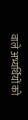वाले अभ्यर्थियों को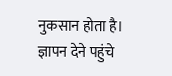नुकसान होता है। ज्ञापन देने पहुंचे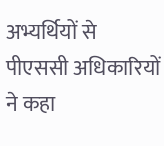अभ्यर्थियों से पीएससी अधिकारियों ने कहा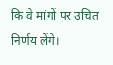कि वे मांगों पर उचित निर्णय लेंगे।